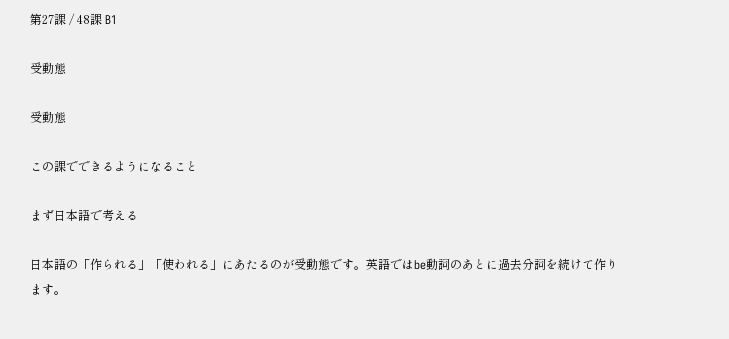第27課 / 48課 B1

受動態

受動態

この課でできるようになること

まず日本語で考える

日本語の「作られる」「使われる」にあたるのが受動態です。英語ではbe動詞のあとに過去分詞を続けて作ります。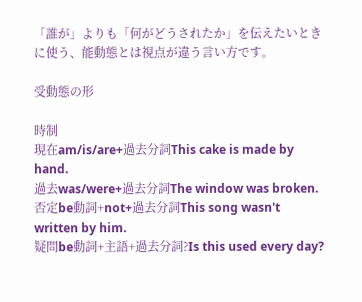「誰が」よりも「何がどうされたか」を伝えたいときに使う、能動態とは視点が違う言い方です。

受動態の形

時制
現在am/is/are+過去分詞This cake is made by hand.
過去was/were+過去分詞The window was broken.
否定be動詞+not+過去分詞This song wasn't written by him.
疑問be動詞+主語+過去分詞?Is this used every day?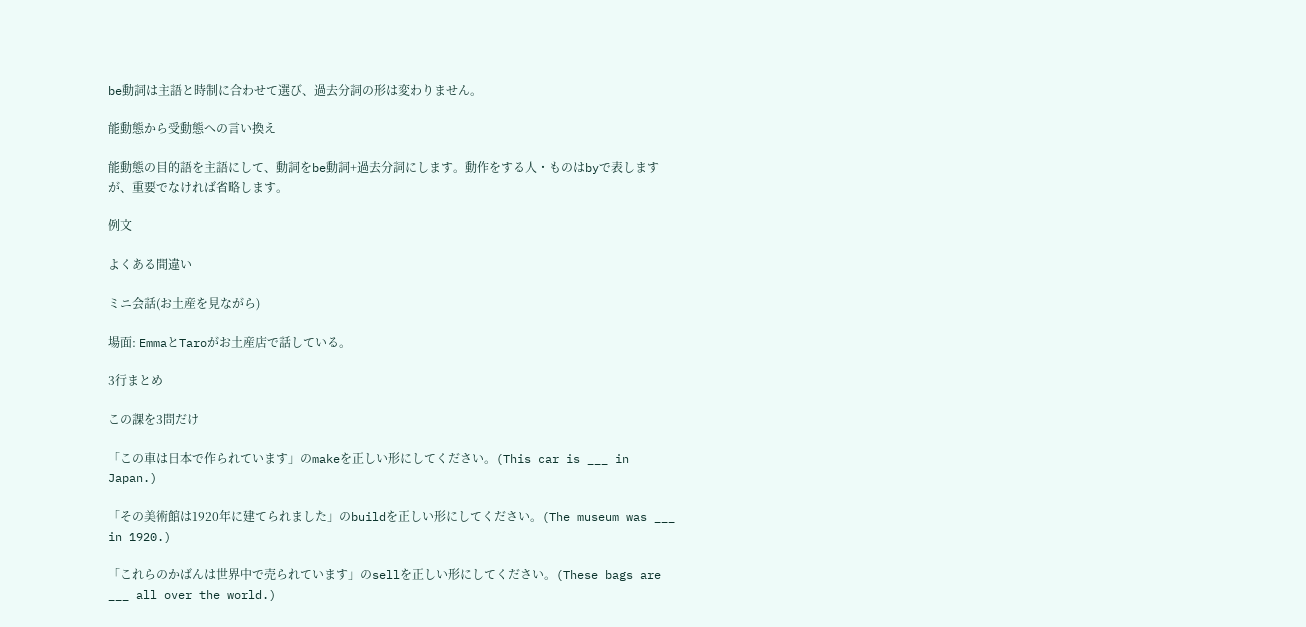be動詞は主語と時制に合わせて選び、過去分詞の形は変わりません。

能動態から受動態への言い換え

能動態の目的語を主語にして、動詞をbe動詞+過去分詞にします。動作をする人・ものはbyで表しますが、重要でなければ省略します。

例文

よくある間違い

ミニ会話(お土産を見ながら)

場面: EmmaとTaroがお土産店で話している。

3行まとめ

この課を3問だけ

「この車は日本で作られています」のmakeを正しい形にしてください。(This car is ___ in Japan.)

「その美術館は1920年に建てられました」のbuildを正しい形にしてください。(The museum was ___ in 1920.)

「これらのかばんは世界中で売られています」のsellを正しい形にしてください。(These bags are ___ all over the world.)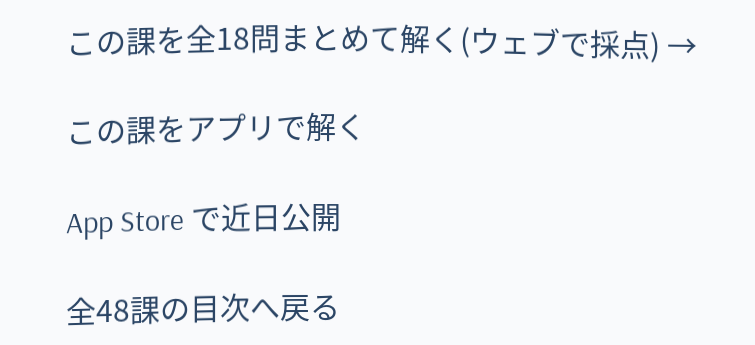この課を全18問まとめて解く(ウェブで採点) →

この課をアプリで解く

App Store で近日公開

全48課の目次へ戻る